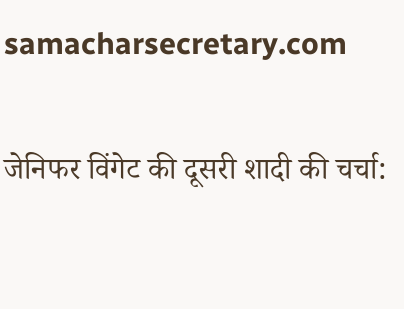samacharsecretary.com

जेनिफर विंगेट की दूसरी शादी की चर्चा: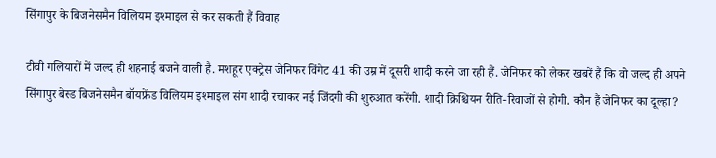सिंगापुर के बिजनेसमैन विलियम इश्माइल से कर सकती हैं विवाह

टीवी गलियारों में जल्द ही शहनाई बजने वाली है. मशहूर एक्ट्रेस जेनिफर विंगेट 41 की उम्र में दूसरी शादी करने जा रही हैं. जेनिफर को लेकर खबरें हैं कि वो जल्द ही अपने सिंगापुर बेस्ड बिजनेसमैन बॉयफ्रेंड विलियम इश्माइल संग शादी रचाकर नई जिंदगी की शुरुआत करेंगी. शादी क्रिश्चियन रीति-रिवाजों से होगी. कौन हैं जेनिफर का दूल्हा?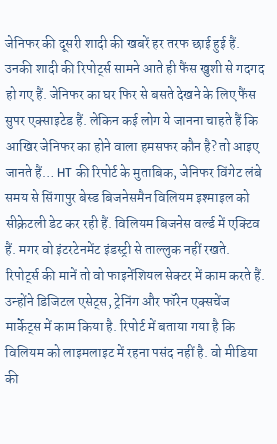जेनिफर की दूसरी शादी की खबरें हर तरफ छाई हुई हैं. उनकी शादी की रिपोर्ट्स सामने आते ही फैंस खुशी से गदगद हो गए हैं. जेनिफर का घर फिर से बसते देखने के लिए फैंस सुपर एक्साइटेड हैं. लेकिन कई लोग ये जानना चाहते हैं कि आखिर जेनिफर का होने वाला हमसफर कौन है? तो आइए जानते हैं… HT की रिपोर्ट के मुताबिक, जेनिफर विंगेट लंबे समय से सिंगापुर बेस्ड बिजनेसमैन विलियम इश्माइल को सीक्रेटली डेट कर रही हैं. विलियम बिजनेस वर्ल्ड में एक्टिव हैं. मगर वो इंटरटेनमेंट इंडस्ट्री से ताल्लुक नहीं रखते. रिपोर्ट्स की मानें तो वो फाइनेंशियल सेक्टर में काम करते हैं. उन्होंने डिजिटल एसेट्स, ट्रेनिंग और फॉरेन एक्सचेंज मार्केट्स में काम किया है. रिपोर्ट में बताया गया है कि विलियम को लाइमलाइट में रहना पसंद नहीं है. वो मीडिया की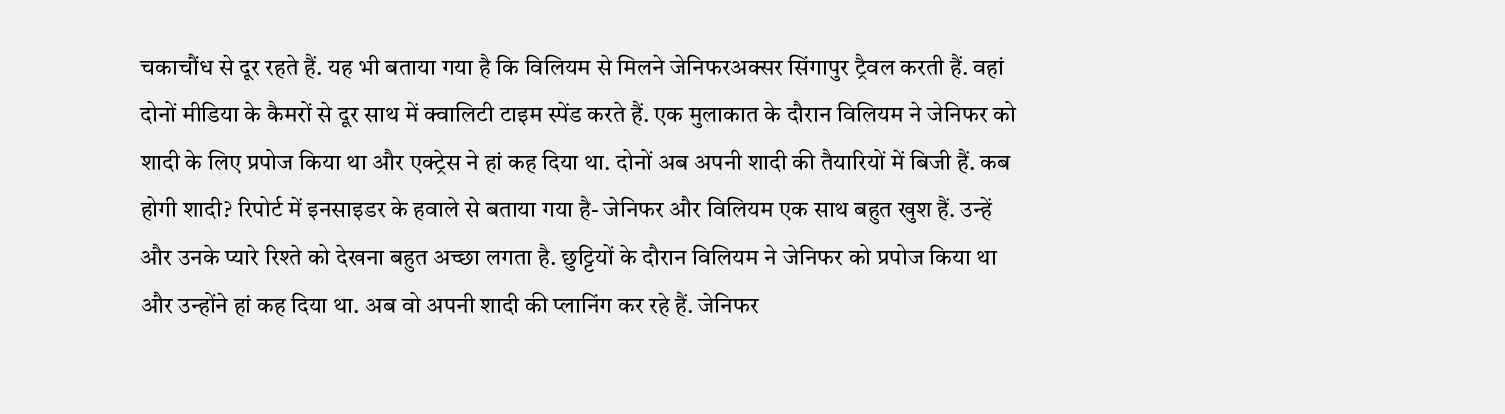चकाचौंध से दूर रहते हैं. यह भी बताया गया है कि विलियम से मिलने जेनिफरअक्सर सिंगापुर ट्रैवल करती हैं. वहां दोनों मीडिया के कैमरों से दूर साथ में क्वालिटी टाइम स्पेंड करते हैं. एक मुलाकात के दौरान विलियम ने जेनिफर को शादी के लिए प्रपोज किया था और एक्ट्रेस ने हां कह दिया था. दोनों अब अपनी शादी की तैयारियों में बिजी हैं. कब होगी शादी? रिपोर्ट में इनसाइडर के हवाले से बताया गया है- जेनिफर और विलियम एक साथ बहुत खुश हैं. उन्हें और उनके प्यारे रिश्ते को देखना बहुत अच्छा लगता है. छुट्टियों के दौरान विलियम ने जेनिफर को प्रपोज किया था और उन्होंने हां कह दिया था. अब वो अपनी शादी की प्लानिंग कर रहे हैं. जेनिफर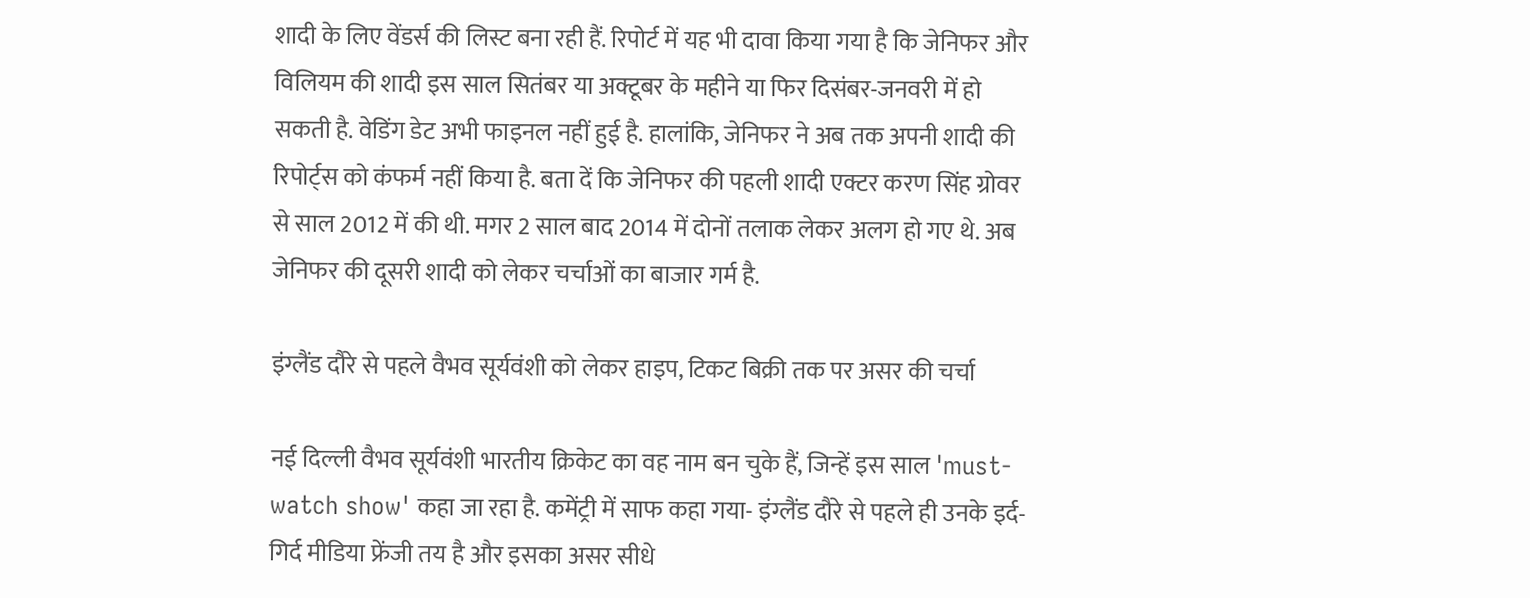शादी के लिए वेंडर्स की लिस्ट बना रही हैं. रिपोर्ट में यह भी दावा किया गया है कि जेनिफर और विलियम की शादी इस साल सितंबर या अक्टूबर के महीने या फिर दिसंबर-जनवरी में हो सकती है. वेडिंग डेट अभी फाइनल नहीं हुई है. हालांकि, जेनिफर ने अब तक अपनी शादी की रिपोर्ट्स को कंफर्म नहीं किया है. बता दें कि जेनिफर की पहली शादी एक्टर करण सिंह ग्रोवर से साल 2012 में की थी. मगर 2 साल बाद 2014 में दोनों तलाक लेकर अलग हो गए थे. अब जेनिफर की दूसरी शादी को लेकर चर्चाओं का बाजार गर्म है.

इंग्लैंड दौरे से पहले वैभव सूर्यवंशी को लेकर हाइप, टिकट बिक्री तक पर असर की चर्चा

नई दिल्ली वैभव सूर्यवंशी भारतीय क्रिकेट का वह नाम बन चुके हैं, जिन्हें इस साल 'must-watch show' कहा जा रहा है. कमेंट्री में साफ कहा गया- इंग्लैंड दौरे से पहले ही उनके इर्द-गिर्द मीडिया फ्रेंजी तय है और इसका असर सीधे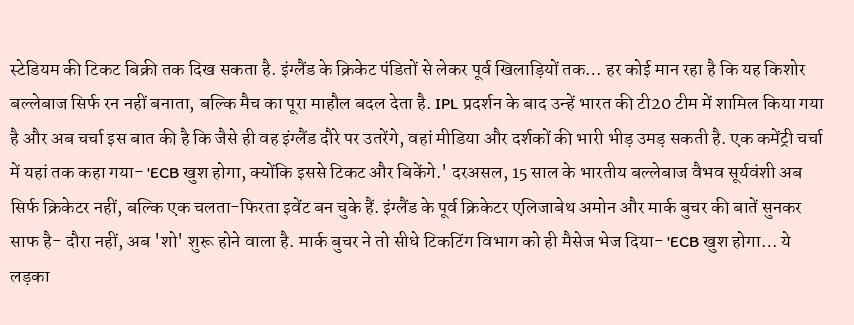स्टेडियम की टिकट बिक्री तक दिख सकता है. इंग्लैंड के क्रिकेट पंडितों से लेकर पूर्व खिलाड़ियों तक… हर कोई मान रहा है कि यह किशोर बल्लेबाज सिर्फ रन नहीं बनाता, बल्कि मैच का पूरा माहौल बदल देता है. IPL प्रदर्शन के बाद उन्हें भारत की टी20 टीम में शामिल किया गया है और अब चर्चा इस बात की है कि जैसे ही वह इंग्लैंड दौरे पर उतरेंगे, वहां मीडिया और दर्शकों की भारी भीड़ उमड़ सकती है. एक कमेंट्री चर्चा में यहां तक कहा गया- 'ECB खुश होगा, क्योंकि इससे टिकट और बिकेंगे.' दरअसल, 15 साल के भारतीय बल्लेबाज वैभव सूर्यवंशी अब सिर्फ क्रिकेटर नहीं, बल्कि एक चलता-फिरता इवेंट बन चुके हैं. इंग्लैंड के पूर्व क्रिकेटर एलिजाबेथ अमोन और मार्क बुचर की बातें सुनकर साफ है- दौरा नहीं, अब 'शो' शुरू होने वाला है. मार्क बुचर ने तो सीधे टिकटिंग विभाग को ही मैसेज भेज दिया- 'ECB खुश होगा… ये लड़का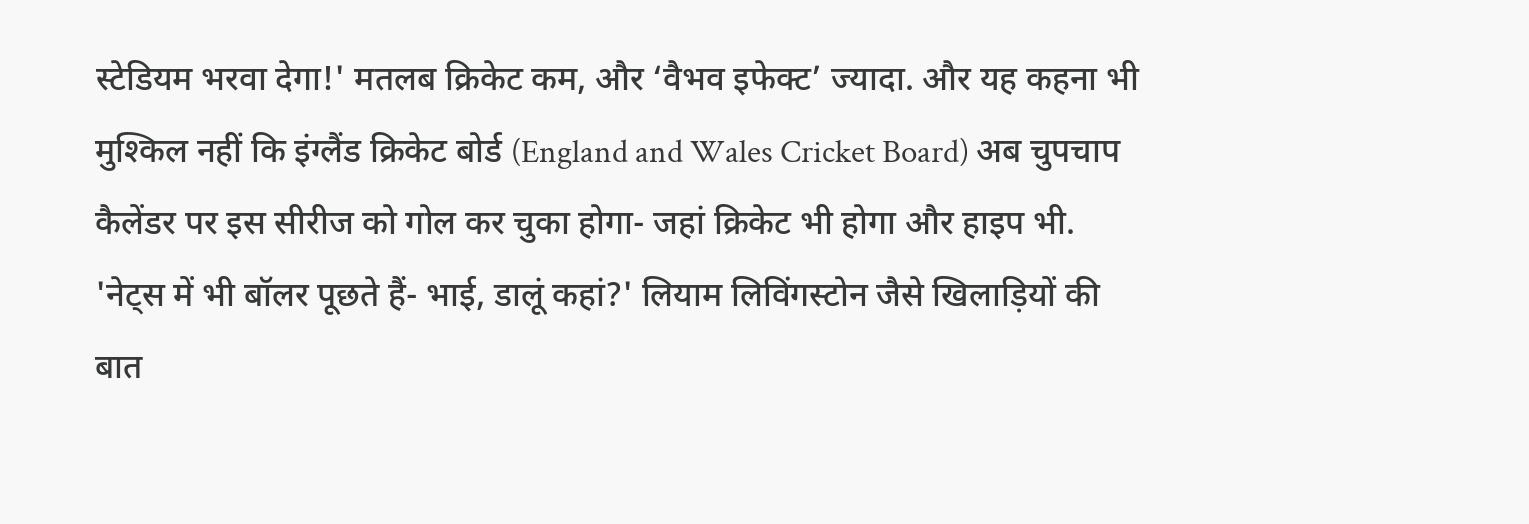स्टेडियम भरवा देगा!' मतलब क्रिकेट कम, और ‘वैभव इफेक्ट’ ज्यादा. और यह कहना भी मुश्किल नहीं कि इंग्लैंड क्रिकेट बोर्ड (England and Wales Cricket Board) अब चुपचाप कैलेंडर पर इस सीरीज को गोल कर चुका होगा- जहां क्रिकेट भी होगा और हाइप भी.     'नेट्स में भी बॉलर पूछते हैं- भाई, डालूं कहां?' लियाम लिविंगस्टोन जैसे खिलाड़ियों की बात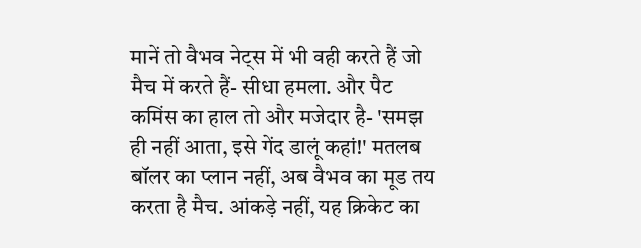मानें तो वैभव नेट्स में भी वही करते हैं जो मैच में करते हैं- सीधा हमला. और पैट कमिंस का हाल तो और मजेदार है- 'समझ ही नहीं आता, इसे गेंद डालूं कहां!' मतलब बॉलर का प्लान नहीं, अब वैभव का मूड तय करता है मैच. आंकड़े नहीं, यह क्रिकेट का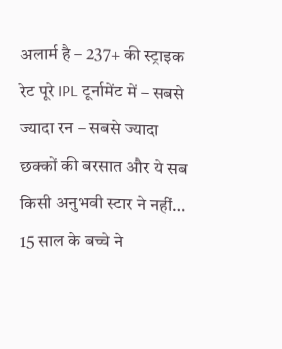अलार्म है – 237+ की स्ट्राइक रेट पूरे IPL टूर्नामेंट में – सबसे ज्यादा रन – सबसे ज्यादा छक्कों की बरसात और ये सब किसी अनुभवी स्टार ने नहीं… 15 साल के बच्चे ने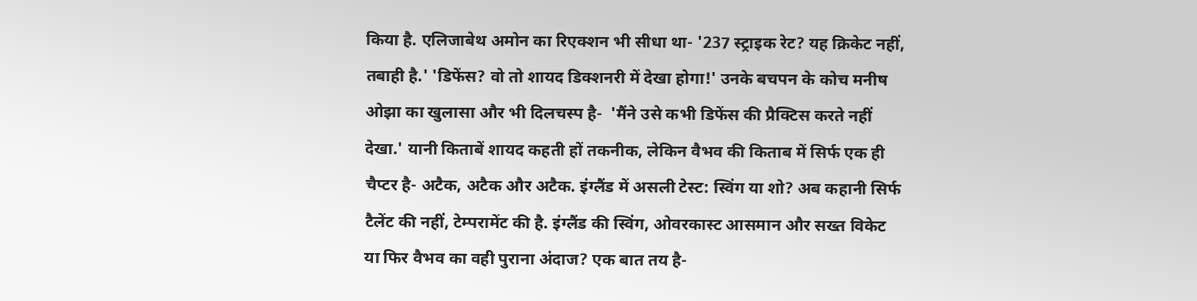किया है. एलिजाबेथ अमोन का रिएक्शन भी सीधा था- '237 स्ट्राइक रेट? यह क्रिकेट नहीं, तबाही है.' 'डिफेंस? वो तो शायद डिक्शनरी में देखा होगा!' उनके बचपन के कोच मनीष ओझा का खुलासा और भी दिलचस्प है-  'मैंने उसे कभी डिफेंस की प्रैक्टिस करते नहीं देखा.' यानी किताबें शायद कहती हों तकनीक, लेकिन वैभव की किताब में सिर्फ एक ही चैप्टर है- अटैक, अटैक और अटैक. इंग्लैंड में असली टेस्ट: स्विंग या शो? अब कहानी सिर्फ टैलेंट की नहीं, टेम्परामेंट की है. इंग्लैंड की स्विंग, ओवरकास्ट आसमान और सख्त विकेट या फिर वैभव का वही पुराना अंदाज? एक बात तय है-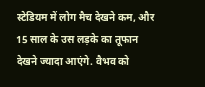स्टेडियम में लोग मैच देखने कम, और 15 साल के उस लड़के का तूफान देखने ज्यादा आएंगे. वैभव को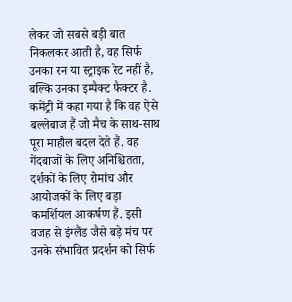लेकर जो सबसे बड़ी बात निकलकर आती है, वह सिर्फ उनका रन या स्ट्राइक रेट नहीं है, बल्कि उनका इम्पैक्ट फैक्टर है. कमेंट्री में कहा गया है कि वह ऐसे बल्लेबाज हैं जो मैच के साथ-साथ पूरा माहौल बदल देते हैं. वह गेंदबाजों के लिए अनिश्चितता, दर्शकों के लिए रोमांच और आयोजकों के लिए बड़ा कमर्शियल आकर्षण हैं. इसी वजह से इंग्लैंड जैसे बड़े मंच पर उनके संभावित प्रदर्शन को सिर्फ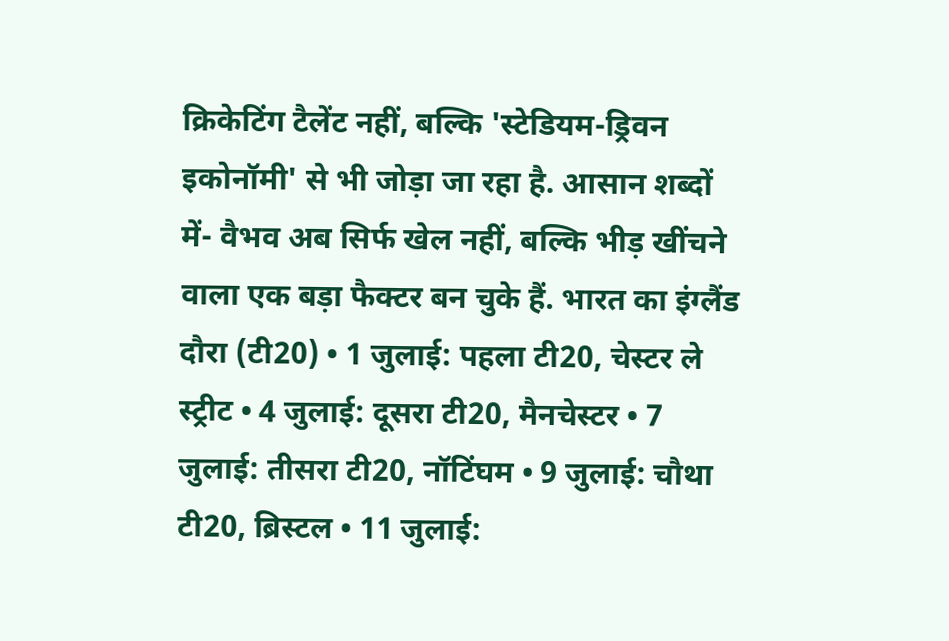क्रिकेटिंग टैलेंट नहीं, बल्कि 'स्टेडियम-ड्रिवन इकोनॉमी' से भी जोड़ा जा रहा है. आसान शब्दों में- वैभव अब सिर्फ खेल नहीं, बल्कि भीड़ खींचने वाला एक बड़ा फैक्टर बन चुके हैं. भारत का इंग्लैंड दौरा (टी20) • 1 जुलाई: पहला टी20, चेस्टर ले स्ट्रीट • 4 जुलाई: दूसरा टी20, मैनचेस्टर • 7 जुलाई: तीसरा टी20, नॉटिंघम • 9 जुलाई: चौथा टी20, ब्रिस्टल • 11 जुलाई: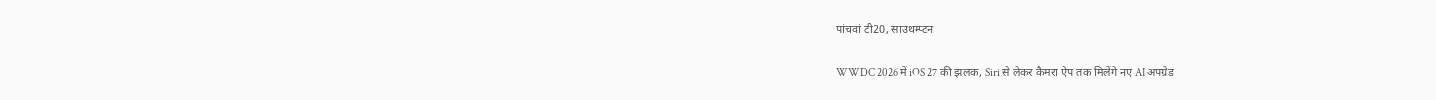पांचवां टी20, साउथम्प्टन

WWDC 2026 में iOS 27 की झलक, Siri से लेकर कैमरा ऐप तक मिलेंगे नए AI अपग्रेड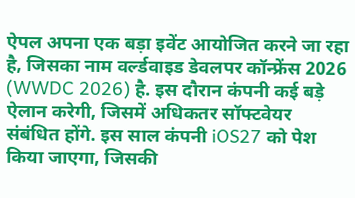ऐपल अपना एक बड़ा इवेंट आयोजित करने जा रहा है, जिसका नाम वर्ल्डवाइड डेवलपर कॉन्फ्रेंस 2026 (WWDC 2026) है. इस दौरान कंपनी कई बड़े ऐलान करेगी, जिसमें अधिकतर सॉफ्टवेयर संबंधित होंगे. इस साल कंपनी iOS27 को पेश किया जाएगा, जिसकी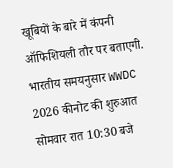खूबियों के बारे में कंपनी ऑफिशियली तौर पर बताएगी. भारतीय समयनुसार WWDC 2026 कीनोट की शुरुआत सोमवार रात 10:30 बजे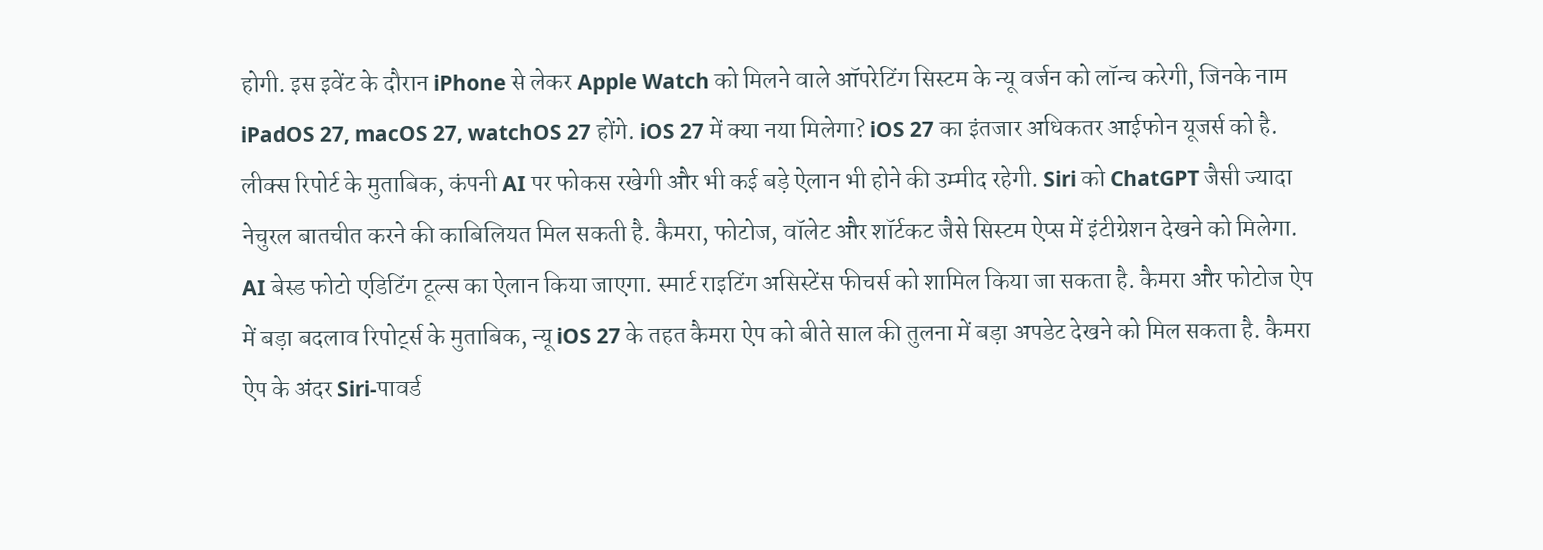होगी. इस इवेंट के दौरान iPhone से लेकर Apple Watch को मिलने वाले ऑपरेटिंग सिस्टम के न्यू वर्जन को लॉन्च करेगी, जिनके नाम  iPadOS 27, macOS 27, watchOS 27 होंगे. iOS 27 में क्या नया मिलेगा? iOS 27 का इंतजार अधिकतर आईफोन यूजर्स को है. लीक्स रिपोर्ट के मुताबिक, कंपनी AI पर फोकस रखेगी और भी कई बड़े ऐलान भी होने की उम्मीद रहेगी. Siri को ChatGPT जैसी ज्यादा नेचुरल बातचीत करने की काबिलियत मिल सकती है. कैमरा, फोटोज, वॉलेट और शॉर्टकट जैसे सिस्टम ऐप्स में इंटीग्रेशन देखने को मिलेगा. AI बेस्ड फोटो एडिटिंग टूल्स का ऐलान किया जाएगा. स्मार्ट राइटिंग असिस्टेंस फीचर्स को शामिल किया जा सकता है. कैमरा और फोटोज ऐप में बड़ा बदलाव रिपोर्ट्स के मुताबिक, न्यू iOS 27 के तहत कैमरा ऐप को बीते साल की तुलना में बड़ा अपडेट देखने को मिल सकता है. कैमरा ऐप के अंदर Siri-पावर्ड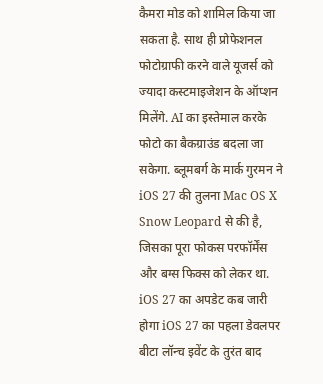कैमरा मोड को शामिल किया जा सकता है. साथ ही प्रोफेशनल फोटोग्राफी करने वाले यूजर्स को ज्यादा कस्टमाइजेशन के ऑप्शन मिलेंगे. AI का इस्तेमाल करके फोटो का बैकग्राउंड बदला जा सकेगा. ब्लूमबर्ग के मार्क गुरमन ने iOS 27 की तुलना Mac OS X Snow Leopard से की है, जिसका पूरा फोकस परफॉर्मेंस और बग्स फिक्स को लेकर था. iOS 27 का अपडेट कब जारी होगा iOS 27 का पहला डेवलपर बीटा लॉन्च इवेंट के तुरंत बाद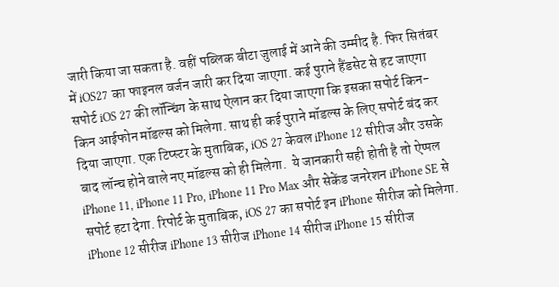जारी किया जा सकता है. वहीं पब्लिक बीटा जुलाई में आने की उम्मीद है. फिर सितंबर में iOS27 का फाइनल वर्जन जारी कर दिया जाएगा. कई पुराने हैंडसेट से हट जाएगा सपोर्ट iOS 27 की लॉन्चिंग के साथ ऐलान कर दिया जाएगा कि इसका सपोर्ट किन-किन आईफोन मॉडल्स को मिलेगा. साथ ही कई पुराने मॉडल्स के लिए सपोर्ट बंद कर दिया जाएगा. एक टिप्स्टर के मुताबिक, iOS 27 केवल iPhone 12 सीरीज और उसके बाद लॉन्च होने वाले नए मॉडल्स को ही मिलेगा.  ये जानकारी सही होती है तो ऐप्पल iPhone 11, iPhone 11 Pro, iPhone 11 Pro Max और सेकेंड जनरेशन iPhone SE से सपोर्ट हटा देगा. रिपोर्ट के मुताबिक, iOS 27 का सपोर्ट इन iPhone सीरीज को मिलेगा.   iPhone 12 सीरीज iPhone 13 सीरीज iPhone 14 सीरीज iPhone 15 सीरीज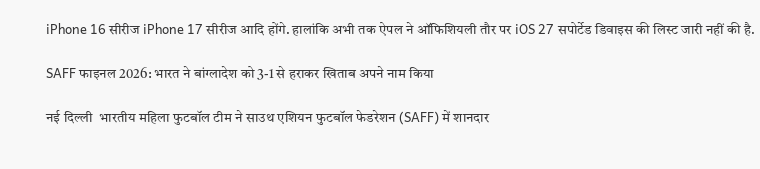iPhone 16 सीरीज iPhone 17 सीरीज आदि होंगे. हालांकि अभी तक ऐपल ने ऑफिशियली तौर पर iOS 27 सपोर्टेड डिवाइस की लिस्ट जारी नहीं की है.

SAFF फाइनल 2026: भारत ने बांग्लादेश को 3-1 से हराकर खिताब अपने नाम किया

नई दिल्ली  भारतीय महिला फुटबॉल टीम ने साउथ एशियन फुटबॉल फेडरेशन (SAFF) में शानदार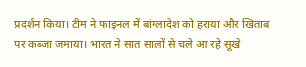प्रदर्शन किया। टीम ने फाइनल में बांग्लादेश को हराया और खिताब पर कब्जा जमाया। भारत ने सात सालों से चले आ रहे सूखे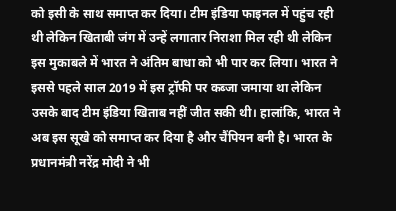को इसी के साथ समाप्त कर दिया। टीम इंडिया फाइनल में पहुंच रही थी लेकिन खिताबी जंग में उन्हें लगातार निराशा मिल रही थी लेकिन इस मुकाबले में भारत ने अंतिम बाधा को भी पार कर लिया। भारत ने इससे पहले साल 2019 में इस ट्रॉफी पर कब्जा जमाया था लेकिन उसके बाद टीम इंडिया खिताब नहीं जीत सकी थी। हालांकि, भारत ने अब इस सूखे को समाप्त कर दिया है और चैंपियन बनी है। भारत के प्रधानमंत्री नरेंद्र मोदी ने भी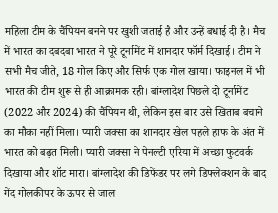महिला टीम के चैंपियन बनने पर खुशी जताई है और उन्हें बधाई दी है। मैच में भारत का दबदबा भारत ने पूरे टूर्नामेंट में शानदार फॉर्म दिखाई। टीम ने सभी मैच जीते, 18 गोल किए और सिर्फ एक गोल खाया। फाइनल में भी भारत की टीम शुरू से ही आक्रामक रही। बांग्लादेश पिछले दो टूर्नामेंट (2022 और 2024) की चैंपियन थी, लेकिन इस बार उसे खिताब बचाने का मौका नहीं मिला। प्यारी जक्सा का शानदार खेल पहले हाफ के अंत में भारत को बढ़त मिली। प्यारी जक्सा ने पेनल्टी एरिया में अच्छा फुटवर्क दिखाया और शॉट मारा। बांग्लादेश की डिफेंडर पर लगे डिफ्लेक्शन के बाद गेंद गोलकीपर के ऊपर से जाल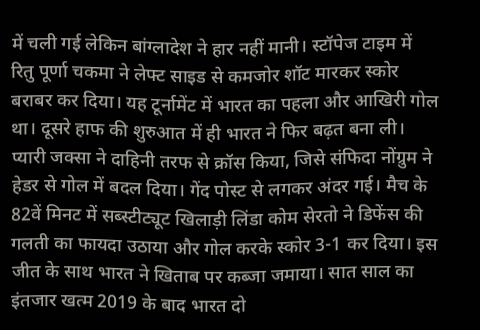में चली गई लेकिन बांग्लादेश ने हार नहीं मानी। स्टॉपेज टाइम में रितु पूर्णा चकमा ने लेफ्ट साइड से कमजोर शॉट मारकर स्कोर बराबर कर दिया। यह टूर्नामेंट में भारत का पहला और आखिरी गोल था। दूसरे हाफ की शुरुआत में ही भारत ने फिर बढ़त बना ली। प्यारी जक्सा ने दाहिनी तरफ से क्रॉस किया, जिसे संफिदा नोंग्रुम ने हेडर से गोल में बदल दिया। गेंद पोस्ट से लगकर अंदर गई। मैच के 82वें मिनट में सब्स्टीट्यूट खिलाड़ी लिंडा कोम सेरतो ने डिफेंस की गलती का फायदा उठाया और गोल करके स्कोर 3-1 कर दिया। इस जीत के साथ भारत ने खिताब पर कब्जा जमाया। सात साल का इंतजार खत्म 2019 के बाद भारत दो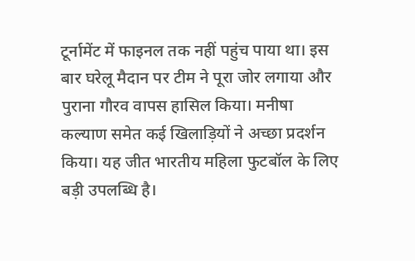टूर्नामेंट में फाइनल तक नहीं पहुंच पाया था। इस बार घरेलू मैदान पर टीम ने पूरा जोर लगाया और पुराना गौरव वापस हासिल किया। मनीषा कल्याण समेत कई खिलाड़ियों ने अच्छा प्रदर्शन किया। यह जीत भारतीय महिला फुटबॉल के लिए बड़ी उपलब्धि है।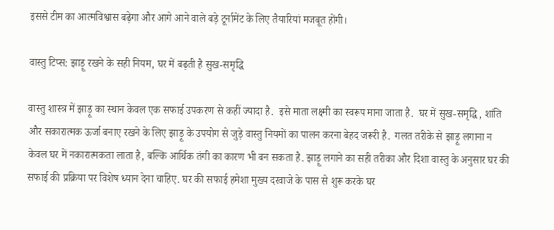इससे टीम का आत्मविश्वास बढ़ेगा और आगे आने वाले बड़े टूर्नामेंट के लिए तैयारियां मजबूत होंगी।

वास्तु टिप्स: झाड़ू रखने के सही नियम, घर में बढ़ती है सुख-समृद्धि

वास्तु शास्त्र में झाड़ू का स्थान केवल एक सफाई उपकरण से कहीं ज्यादा है.  इसे माता लक्ष्मी का स्वरूप माना जाता है.  घर में सुख-समृद्धि, शांति और सकारात्मक ऊर्जा बनाए रखने के लिए झाड़ू के उपयोग से जुड़े वास्तु नियमों का पालन करना बेहद जरूरी है.  गलत तरीके से झाड़ू लगाना न केवल घर में नकारात्मकता लाता है, बल्कि आर्थिक तंगी का कारण भी बन सकता है. झाड़ू लगाने का सही तरीका और दिशा वास्तु के अनुसार घर की सफाई की प्रक्रिया पर विशेष ध्यान देना चाहिए. घर की सफाई हमेशा मुख्य दरवाजे के पास से शुरू करके घर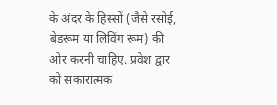के अंदर के हिस्सों (जैसे रसोई, बेडरूम या लिविंग रूम) की ओर करनी चाहिए. प्रवेश द्वार को सकारात्मक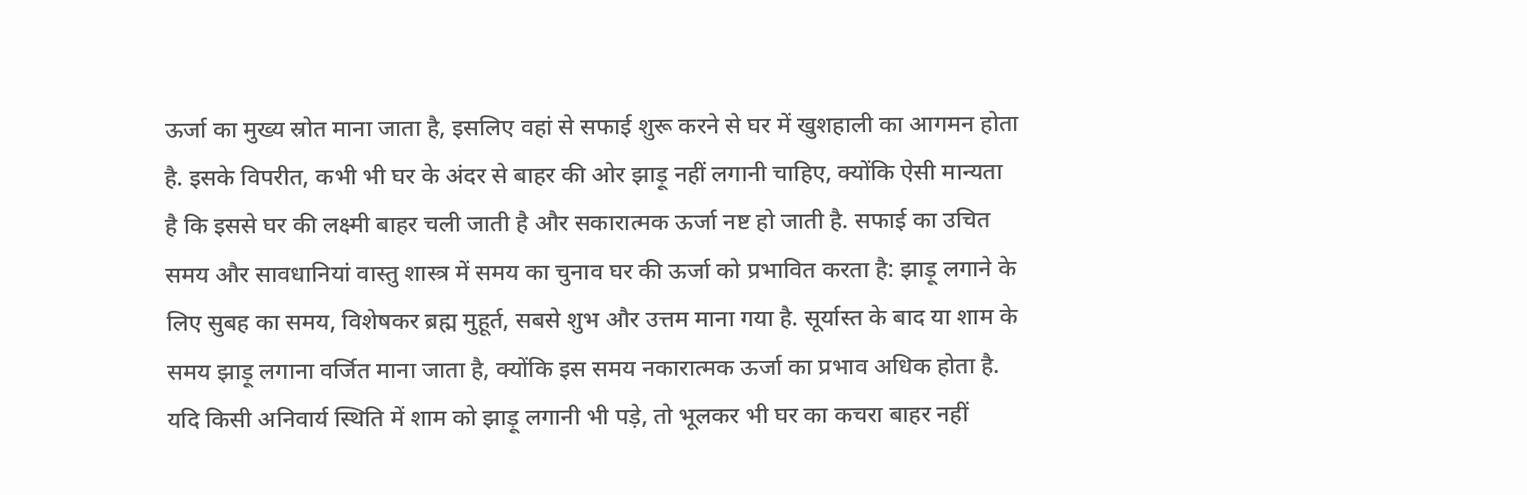ऊर्जा का मुख्य स्रोत माना जाता है, इसलिए वहां से सफाई शुरू करने से घर में खुशहाली का आगमन होता है. इसके विपरीत, कभी भी घर के अंदर से बाहर की ओर झाड़ू नहीं लगानी चाहिए, क्योंकि ऐसी मान्यता है कि इससे घर की लक्ष्मी बाहर चली जाती है और सकारात्मक ऊर्जा नष्ट हो जाती है. सफाई का उचित समय और सावधानियां वास्तु शास्त्र में समय का चुनाव घर की ऊर्जा को प्रभावित करता है: झाड़ू लगाने के लिए सुबह का समय, विशेषकर ब्रह्म मुहूर्त, सबसे शुभ और उत्तम माना गया है. सूर्यास्त के बाद या शाम के समय झाड़ू लगाना वर्जित माना जाता है, क्योंकि इस समय नकारात्मक ऊर्जा का प्रभाव अधिक होता है. यदि किसी अनिवार्य स्थिति में शाम को झाड़ू लगानी भी पड़े, तो भूलकर भी घर का कचरा बाहर नहीं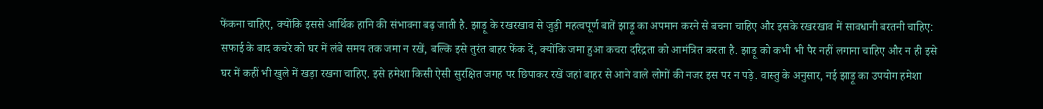फेंकना चाहिए, क्योंकि इससे आर्थिक हानि की संभावना बढ़ जाती है. झाड़ू के रखरखाव से जुड़ी महत्वपूर्ण बातें झाड़ू का अपमान करने से बचना चाहिए और इसके रखरखाव में सावधानी बरतनी चाहिए: सफाई के बाद कचरे को घर में लंबे समय तक जमा न रखें, बल्कि इसे तुरंत बाहर फेंक दें, क्योंकि जमा हुआ कचरा दरिद्रता को आमंत्रित करता है. झाड़ू को कभी भी पैर नहीं लगाना चाहिए और न ही इसे घर में कहीं भी खुले में खड़ा रखना चाहिए. इसे हमेशा किसी ऐसी सुरक्षित जगह पर छिपाकर रखें जहां बाहर से आने वाले लोगों की नजर इस पर न पड़े. वास्तु के अनुसार, नई झाड़ू का उपयोग हमेशा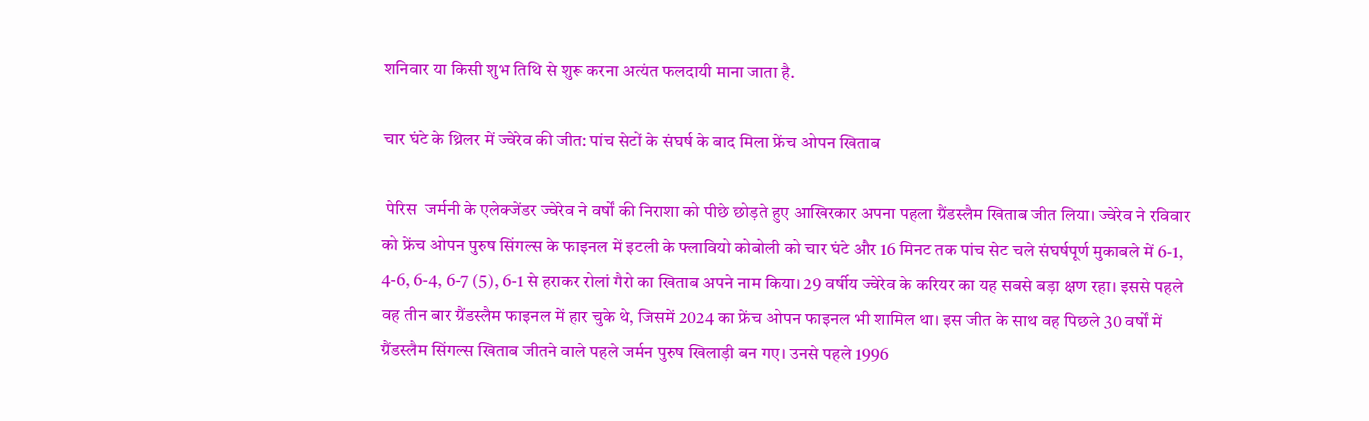शनिवार या किसी शुभ तिथि से शुरू करना अत्यंत फलदायी माना जाता है.

चार घंटे के थ्रिलर में ज्वेरेव की जीत: पांच सेटों के संघर्ष के बाद मिला फ्रेंच ओपन खिताब

 पेरिस  जर्मनी के एलेक्जेंडर ज्वेरेव ने वर्षों की निराशा को पीछे छोड़ते हुए आखिरकार अपना पहला ग्रैंडस्लैम खिताब जीत लिया। ज्वेरेव ने रविवार को फ्रेंच ओपन पुरुष सिंगल्स के फाइनल में इटली के फ्लावियो कोबोली को चार घंटे और 16 मिनट तक पांच सेट चले संघर्षपूर्ण मुकाबले में 6-1, 4-6, 6-4, 6-7 (5), 6-1 से हराकर रोलां गैरो का खिताब अपने नाम किया। 29 वर्षीय ज्वेरेव के करियर का यह सबसे बड़ा क्षण रहा। इससे पहले वह तीन बार ग्रैंडस्लैम फाइनल में हार चुके थे, जिसमें 2024 का फ्रेंच ओपन फाइनल भी शामिल था। इस जीत के साथ वह पिछले 30 वर्षों में ग्रैंडस्लैम सिंगल्स खिताब जीतने वाले पहले जर्मन पुरुष खिलाड़ी बन गए। उनसे पहले 1996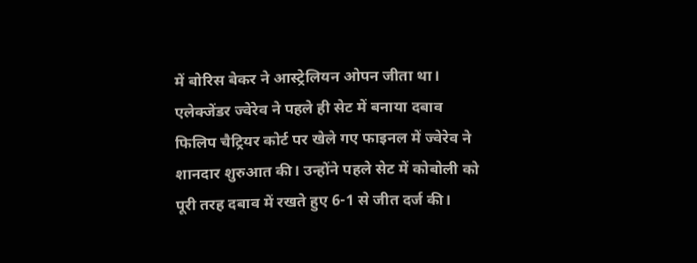में बोरिस बेकर ने आस्ट्रेलियन ओपन जीता था। एलेक्जेंडर ज्वेरेव ने पहले ही सेट में बनाया दबाव फिलिप चैट्रियर कोर्ट पर खेले गए फाइनल में ज्वेरेव ने शानदार शुरुआत की। उन्होंने पहले सेट में कोबोली को पूरी तरह दबाव में रखते हुए 6-1 से जीत दर्ज की।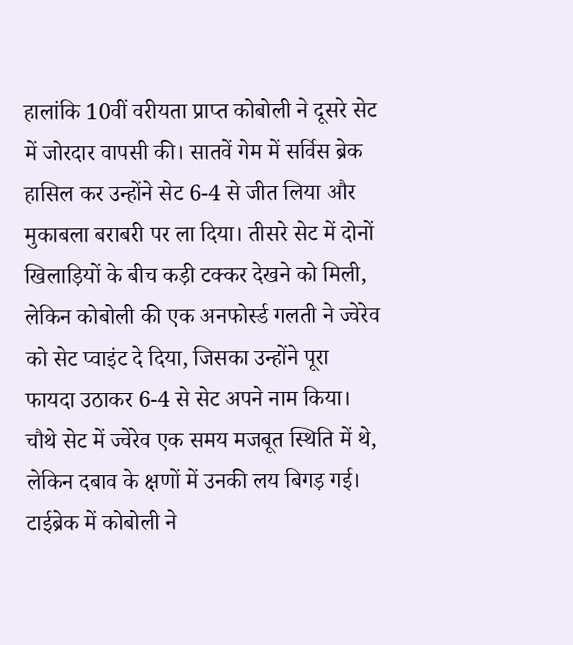हालांकि 10वीं वरीयता प्राप्त कोबोली ने दूसरे सेट में जोरदार वापसी की। सातवें गेम में सर्विस ब्रेक हासिल कर उन्होंने सेट 6-4 से जीत लिया और मुकाबला बराबरी पर ला दिया। तीसरे सेट में दोनों खिलाड़ियों के बीच कड़ी टक्कर देखने को मिली, लेकिन कोबोली की एक अनफोर्स्ड गलती ने ज्वेरेव को सेट प्वाइंट दे दिया, जिसका उन्होंने पूरा फायदा उठाकर 6-4 से सेट अपने नाम किया। चौथे सेट में ज्वेरेव एक समय मजबूत स्थिति में थे, लेकिन दबाव के क्षणों में उनकी लय बिगड़ गई। टाईब्रेक में कोबोली ने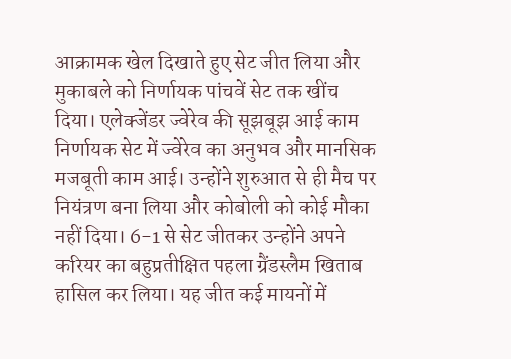आक्रामक खेल दिखाते हुए सेट जीत लिया और मुकाबले को निर्णायक पांचवें सेट तक खींच दिया। एलेक्जेंडर ज्वेरेव की सूझबूझ आई काम निर्णायक सेट में ज्वेरेव का अनुभव और मानसिक मजबूती काम आई। उन्होंने शुरुआत से ही मैच पर नियंत्रण बना लिया और कोबोली को कोई मौका नहीं दिया। 6-1 से सेट जीतकर उन्होंने अपने करियर का बहुप्रतीक्षित पहला ग्रैंडस्लैम खिताब हासिल कर लिया। यह जीत कई मायनों में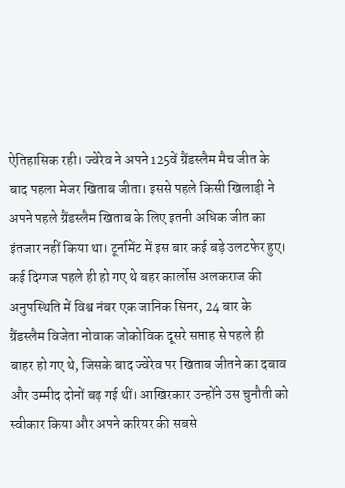ऐतिहासिक रही। ज्वेरेव ने अपने 125वें ग्रैंडस्लैम मैच जीत के बाद पहला मेजर खिताब जीता। इससे पहले किसी खिलाड़ी ने अपने पहले ग्रैंडस्लैम खिताब के लिए इतनी अधिक जीत का इंतजार नहीं किया था। टूर्नामेंट में इस बार कई बड़े उलटफेर हुए। कई दिग्गज पहले ही हो गए थे बहर कार्लोस अलकराज की अनुपस्थिति में विश्व नंबर एक जानिक सिनर, 24 बार के ग्रैंडस्लैम विजेता नोवाक जोकोविक दूसरे सप्ताह से पहले ही बाहर हो गए थे, जिसके बाद ज्वेरेव पर खिताब जीतने का दबाव और उम्मीद दोनों बढ़ गई थीं। आखिरकार उन्होंने उस चुनौती को स्वीकार किया और अपने करियर की सबसे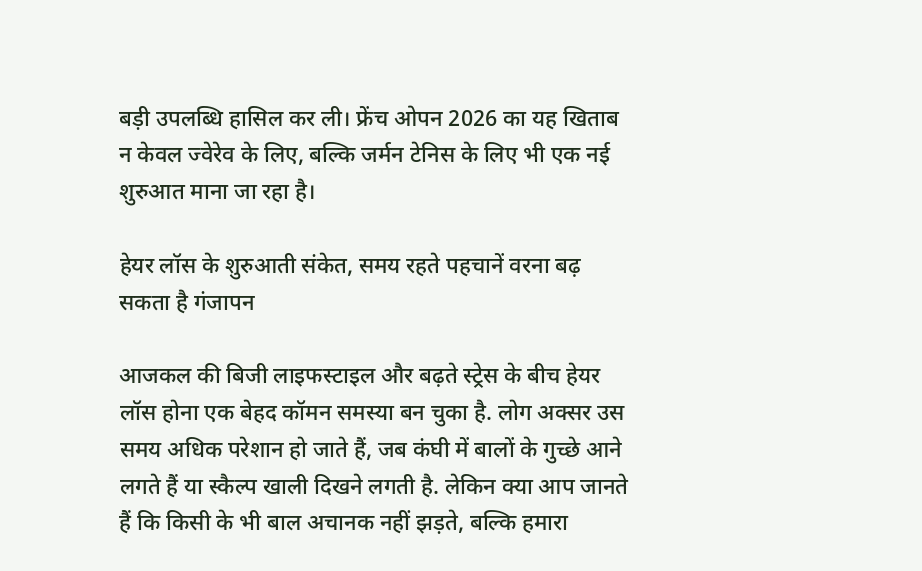बड़ी उपलब्धि हासिल कर ली। फ्रेंच ओपन 2026 का यह खिताब न केवल ज्वेरेव के लिए, बल्कि जर्मन टेनिस के लिए भी एक नई शुरुआत माना जा रहा है।

हेयर लॉस के शुरुआती संकेत, समय रहते पहचानें वरना बढ़ सकता है गंजापन

आजकल की बिजी लाइफस्टाइल और बढ़ते स्ट्रेस के बीच हेयर लॉस होना एक बेहद कॉमन समस्या बन चुका है. लोग अक्सर उस समय अधिक परेशान हो जाते हैं, जब कंघी में बालों के गुच्छे आने लगते हैं या स्कैल्प खाली दिखने लगती है. लेकिन क्या आप जानते हैं कि किसी के भी बाल अचानक नहीं झड़ते, बल्कि हमारा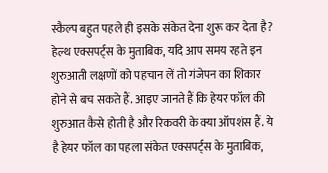स्कैल्प बहुत पहले ही इसके संकेत देना शुरू कर देता है? हेल्थ एक्सपर्ट्स के मुताबिक, यदि आप समय रहते इन शुरुआती लक्षणों को पहचान लें तो गंजेपन का शिकार होने से बच सकते हैं. आइए जानते हैं कि हेयर फॉल की शुरुआत कैसे होती है और रिकवरी के क्या ऑपशंस हैं. ये है हेयर फॉल का पहला संकेत एक्सपर्ट्स के मुताबिक,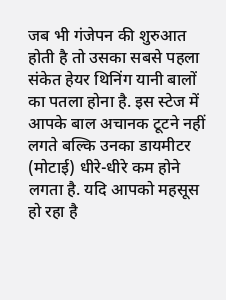जब भी गंजेपन की शुरुआत होती है तो उसका सबसे पहला संकेत हेयर थिनिंग यानी बालों का पतला होना है. इस स्टेज में आपके बाल अचानक टूटने नहीं लगते बल्कि उनका डायमीटर (मोटाई) धीरे-धीरे कम होने लगता है. यदि आपको महसूस हो रहा है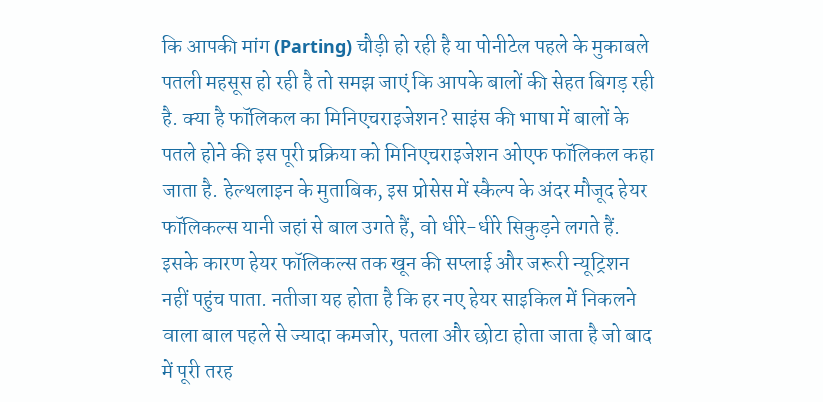कि आपकी मांग (Parting) चौड़ी हो रही है या पोनीटेल पहले के मुकाबले पतली महसूस हो रही है तो समझ जाएं कि आपके बालों की सेहत बिगड़ रही है. क्या है फॉलिकल का मिनिएचराइजेशन? साइंस की भाषा में बालों के पतले होने की इस पूरी प्रक्रिया को मिनिएचराइजेशन ओएफ फॉलिकल कहा जाता है. हेल्थलाइन के मुताबिक, इस प्रोसेस में स्कैल्प के अंदर मौजूद हेयर फॉलिकल्स यानी जहां से बाल उगते हैं, वो धीरे-धीरे सिकुड़ने लगते हैं. इसके कारण हेयर फॉलिकल्स तक खून की सप्लाई और जरूरी न्यूट्रिशन नहीं पहुंच पाता. नतीजा यह होता है कि हर नए हेयर साइकिल में निकलने वाला बाल पहले से ज्यादा कमजोर, पतला और छोटा होता जाता है जो बाद में पूरी तरह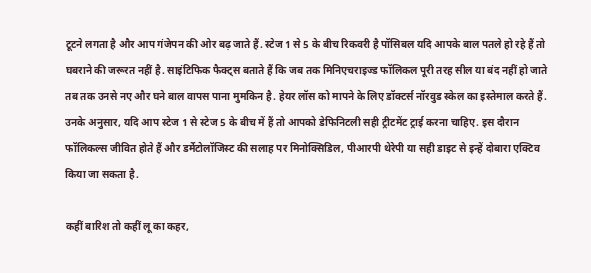टूटने लगता है और आप गंजेपन की ओर बढ़ जाते हैं. स्टेज 1 से 5 के बीच रिकवरी है पॉसिबल यदि आपके बाल पतले हो रहे हैं तो घबराने की जरूरत नहीं है. साइंटिफिक फैक्ट्स बताते हैं कि जब तक मिनिएचराइज्ड फॉलिकल पूरी तरह सील या बंद नहीं हो जाते तब तक उनसे नए और घने बाल वापस पाना मुमकिन है. हेयर लॉस को मापने के लिए डॉक्टर्स नॉरवुड स्केल का इस्तेमाल करते हैं. उनके अनुसार, यदि आप स्टेज 1 से स्टेज 5 के बीच में हैं तो आपको डेफिनिटली सही ट्रीटमेंट ट्राई करना चाहिए. इस दौरान फॉलिकल्स जीवित होते हैं और डर्मेटोलॉजिस्ट की सलाह पर मिनोक्सिडिल, पीआरपी थेरेपी या सही डाइट से इन्हें दोबारा एक्टिव किया जा सकता है.

कहीं बारिश तो कहीं लू का कहर,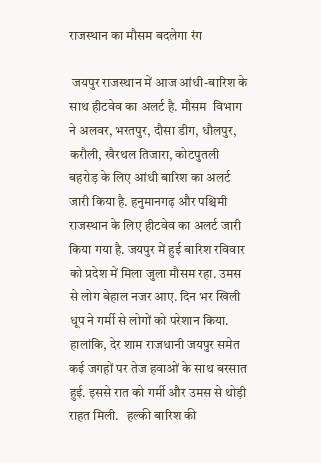राजस्थान का मौसम बदलेगा रंग

 जयपुर राजस्‍थान में आज आंधी-बारिश के साथ हीटवेव का अलर्ट है. मौसम  विभाग ने अलवर, भरतपुर, दौसा डीग, धौलपुर, करौली, खैरथल तिजारा, कोटपुतली बहरोड़ के लिए आंधी बारिश का अलर्ट जारी किया है. हनुमानगढ़ और पश्चिमी राजस्थान के लिए हीटवेव का अलर्ट जारी किया गया है. जयपुर में हुई बारिश रविवार को प्रदेश में मिला जुला मौसम रहा. उमस से लोग बेहाल नजर आए. दिन भर खिली धूप ने गर्मी से लोगों को परेशान किया. हालांकि, देर शाम राजधानी जयपुर समेत कई जगहों पर तेज हवाओं के साथ बरसात हुई. इससे रात को गर्मी और उमस से थोड़ी राहत मिली.   हल्की बारिश की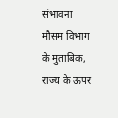संभावना मौसम विभाग के मुताबिक, राज्य के ऊपर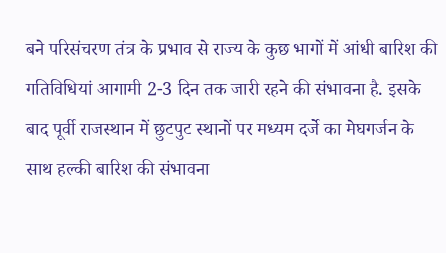बने परिसंचरण तंत्र के प्रभाव से राज्य के कुछ भागों में आंधी बारिश की गतिविधियां आगामी 2-3 दिन तक जारी रहने की संभावना है. इसके बाद पूर्वी राजस्थान में छुटपुट स्थानों पर मध्यम दर्जे का मेघगर्जन के साथ हल्की बारिश की संभावना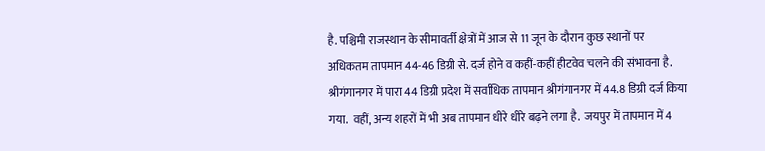है. पश्चिमी राजस्थान के सीमावर्ती क्षेत्रों में आज से 11 जून के दौरान कुछ स्थानों पर अधिकतम तापमान 44-46 डिग्री से. दर्ज होने व कहीं-कहीं हीटवेव चलने की संभावना है.   श्रीगंगानगर में पारा 44 डिग्री प्रदेश में सर्वाधिक तापमान श्रीगंगानगर में 44.8 डिग्री दर्ज किया गया.  वहीं, अन्य शहरों में भी अब तापमान धीरे धीरे बढ़ने लगा है.  जयपुर में तापमान में 4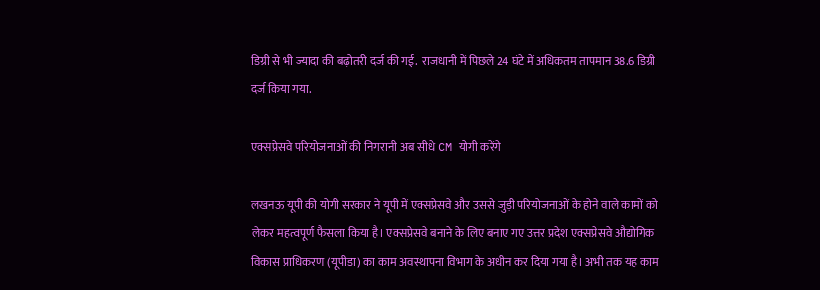डिग्री से भी ज्यादा की बढ़ोतरी दर्ज की गई.  राजधानी में पिछले 24 घंटे में अधिकतम तापमान 38.6 डिग्री दर्ज किया गया.

एक्सप्रेसवे परियोजनाओं की निगरानी अब सीधे CM योगी करेंगे

लखनऊ यूपी की योगी सरकार ने यूपी में एक्सप्रेसवे और उससे जुड़ी परियोजनाओं के होने वाले कामों को लेकर महत्वपूर्ण फैसला किया है। एक्सप्रेसवे बनाने के लिए बनाए गए उत्तर प्रदेश एक्सप्रेसवे औद्योगिक विकास प्राधिकरण (यूपीडा) का काम अवस्थापना विभाग के अधीन कर दिया गया है। अभी तक यह काम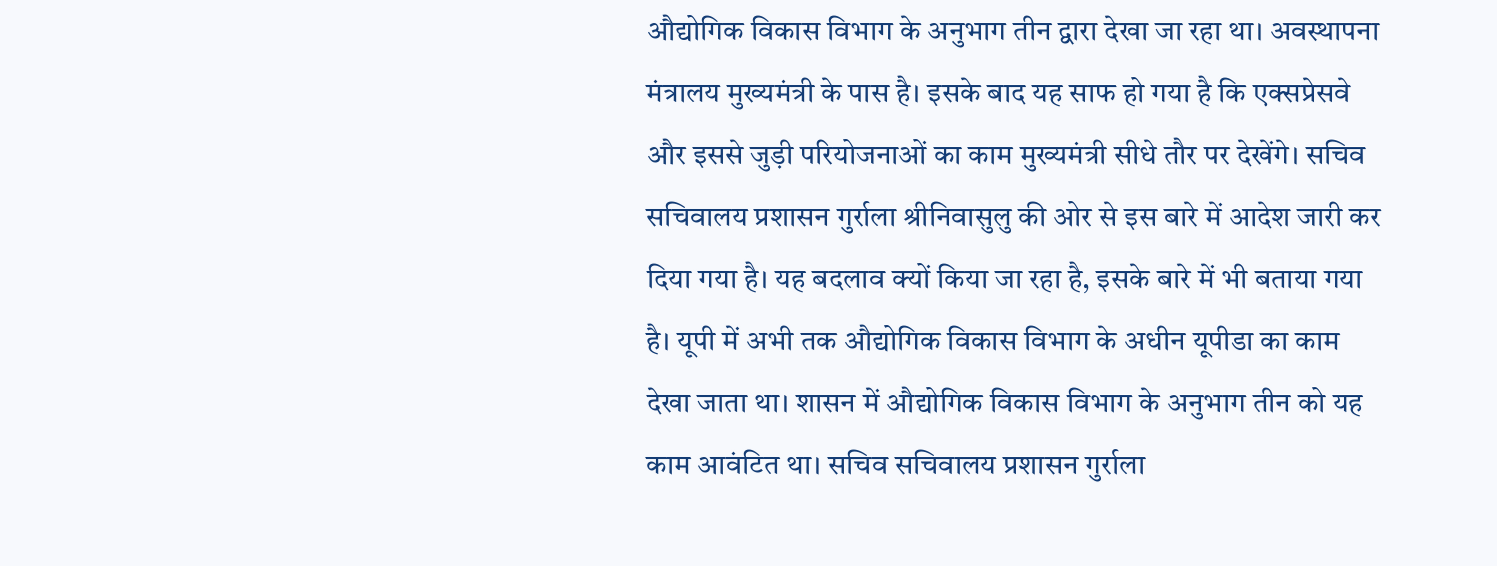औद्योगिक विकास विभाग के अनुभाग तीन द्वारा देखा जा रहा था। अवस्थापना मंत्रालय मुख्यमंत्री के पास है। इसके बाद यह साफ हो गया है कि एक्सप्रेसवे और इससे जुड़ी परियोजनाओं का काम मुख्यमंत्री सीधे तौर पर देखेंगे। सचिव सचिवालय प्रशासन गुर्राला श्रीनिवासुलु की ओर से इस बारे में आदेश जारी कर दिया गया है। यह बदलाव क्यों किया जा रहा है, इसके बारे में भी बताया गया है। यूपी में अभी तक औद्योगिक विकास विभाग के अधीन यूपीडा का काम देखा जाता था। शासन में औद्योगिक विकास विभाग के अनुभाग तीन को यह काम आवंटित था। सचिव सचिवालय प्रशासन गुर्राला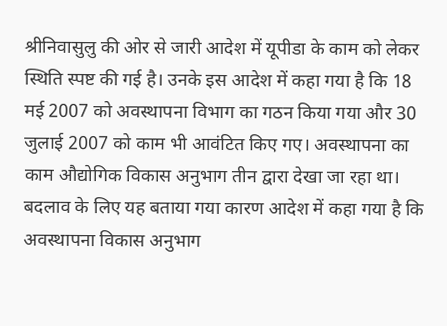श्रीनिवासुलु की ओर से जारी आदेश में यूपीडा के काम को लेकर स्थिति स्पष्ट की गई है। उनके इस आदेश में कहा गया है कि 18 मई 2007 को अवस्थापना विभाग का गठन किया गया और 30 जुलाई 2007 को काम भी आवंटित किए गए। अवस्थापना का काम औद्योगिक विकास अनुभाग तीन द्वारा देखा जा रहा था। बदलाव के लिए यह बताया गया कारण आदेश में कहा गया है कि अवस्थापना विकास अनुभाग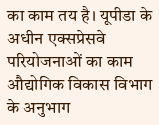का काम तय है। यूपीडा के अधीन एक्सप्रेसवे परियोजनाओं का काम औद्योगिक विकास विभाग के अनुभाग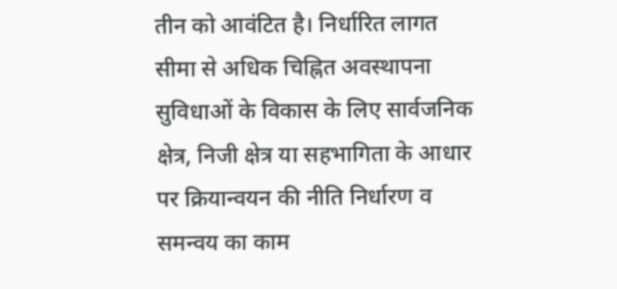तीन को आवंटित है। निर्धारित लागत सीमा से अधिक चिह्नित अवस्थापना सुविधाओं के विकास के लिए सार्वजनिक क्षेत्र, निजी क्षेत्र या सहभागिता के आधार पर क्रियान्वयन की नीति निर्धारण व समन्वय का काम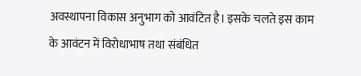अवस्थापना विकास अनुभाग को आवंटित है। इसके चलते इस काम के आवंटन में विरोधाभाष तथा संबंधित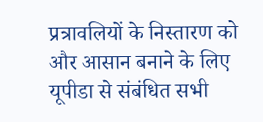प्रत्रावलियों के निस्तारण को और आसान बनाने के लिए यूपीडा से संबंधित सभी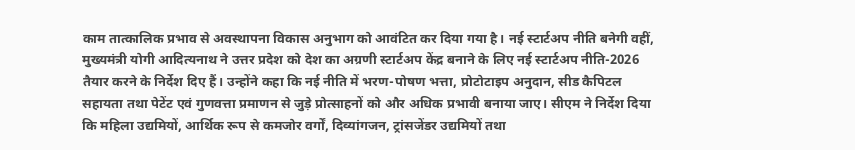काम तात्कालिक प्रभाव से अवस्थापना विकास अनुभाग को आवंटित कर दिया गया है। नई स्टार्टअप नीति बनेगी वहीं, मुख्यमंत्री योगी आदित्यनाथ ने उत्तर प्रदेश को देश का अग्रणी स्टार्टअप केंद्र बनाने के लिए नई स्टार्टअप नीति-2026 तैयार करने के निर्देश दिए हैं। उन्होंने कहा कि नई नीति में भरण-पोषण भत्ता, प्रोटोटाइप अनुदान, सीड कैपिटल सहायता तथा पेटेंट एवं गुणवत्ता प्रमाणन से जुड़े प्रोत्साहनों को और अधिक प्रभावी बनाया जाए। सीएम ने निर्देश दिया कि महिला उद्यमियों, आर्थिक रूप से कमजोर वर्गों, दिव्यांगजन, ट्रांसजेंडर उद्यमियों तथा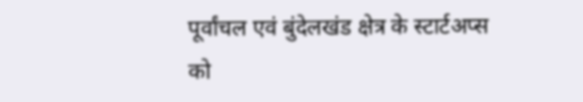पूर्वांचल एवं बुंदेलखंड क्षेत्र के स्टार्टअप्स को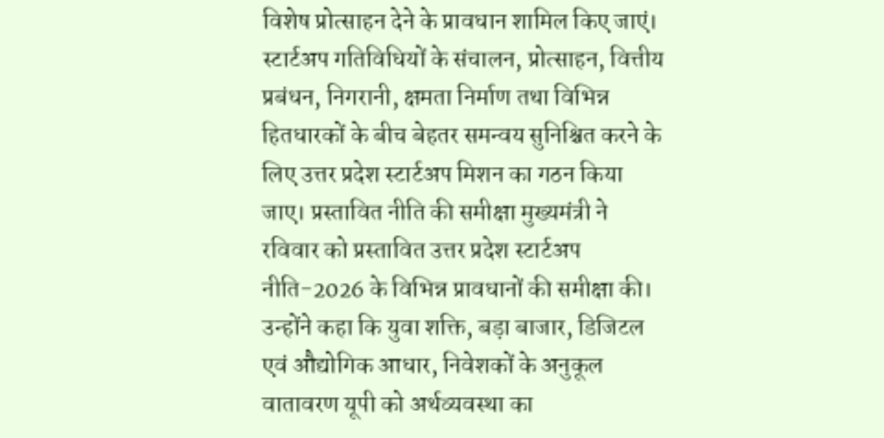विशेष प्रोत्साहन देने के प्रावधान शामिल किए जाएं। स्टार्टअप गतिविधियों के संचालन, प्रोत्साहन, वित्तीय प्रबंधन, निगरानी, क्षमता निर्माण तथा विभिन्न हितधारकों के बीच बेहतर समन्वय सुनिश्चित करने के लिए उत्तर प्रदेश स्टार्टअप मिशन का गठन किया जाए। प्रस्तावित नीति की समीक्षा मुख्यमंत्री ने रविवार को प्रस्तावित उत्तर प्रदेश स्टार्टअप नीति-2026 के विभिन्न प्रावधानों की समीक्षा की। उन्होंने कहा कि युवा शक्ति, बड़ा बाजार, डिजिटल एवं औद्योगिक आधार, निवेशकों के अनुकूल वातावरण यूपी को अर्थव्यवस्था का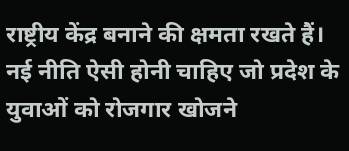राष्ट्रीय केंद्र बनाने की क्षमता रखते हैं। नई नीति ऐसी होनी चाहिए जो प्रदेश के युवाओं को रोजगार खोजने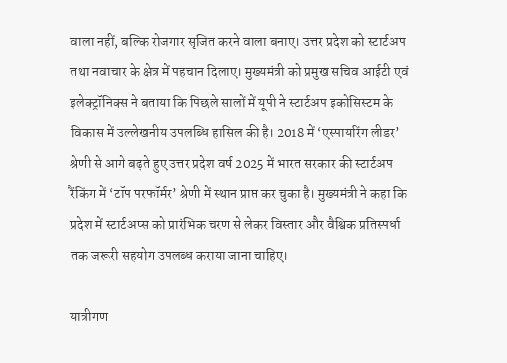वाला नहीं, बल्कि रोजगार सृजित करने वाला बनाए। उत्तर प्रदेश को स्टार्टअप तथा नवाचार के क्षेत्र में पहचान दिलाए। मुख्यमंत्री को प्रमुख सचिव आईटी एवं इलेक्ट्रॉनिक्स ने बताया कि पिछले सालों में यूपी ने स्टार्टअप इकोसिस्टम के विकास में उल्लेखनीय उपलब्धि हासिल की है। 2018 में ‘एस्पायरिंग लीडर’ श्रेणी से आगे बढ़ते हुए उत्तर प्रदेश वर्ष 2025 में भारत सरकार की स्टार्टअप रैंकिंग में ‘टॉप परफॉर्मर’ श्रेणी में स्थान प्राप्त कर चुका है। मुख्यमंत्री ने कहा कि प्रदेश में स्टार्टअप्स को प्रारंभिक चरण से लेकर विस्तार और वैश्विक प्रतिस्पर्धा तक जरूरी सहयोग उपलब्ध कराया जाना चाहिए।

यात्रीगण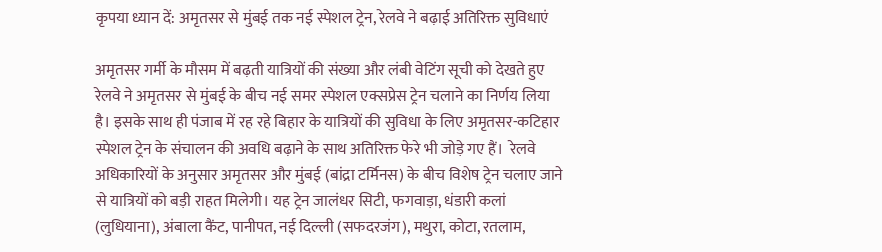कृपया ध्यान दें: अमृतसर से मुंबई तक नई स्पेशल ट्रेन, रेलवे ने बढ़ाई अतिरिक्त सुविधाएं

अमृतसर गर्मी के मौसम में बढ़ती यात्रियों की संख्या और लंबी वेटिंग सूची को देखते हुए रेलवे ने अमृतसर से मुंबई के बीच नई समर स्पेशल एक्सप्रेस ट्रेन चलाने का निर्णय लिया है। इसके साथ ही पंजाब में रह रहे बिहार के यात्रियों की सुविधा के लिए अमृतसर-कटिहार स्पेशल ट्रेन के संचालन की अवधि बढ़ाने के साथ अतिरिक्त फेरे भी जोड़े गए हैं।  रेलवे अधिकारियों के अनुसार अमृतसर और मुंबई (बांद्रा टर्मिनस) के बीच विशेष ट्रेन चलाए जाने से यात्रियों को बड़ी राहत मिलेगी। यह ट्रेन जालंधर सिटी, फगवाड़ा, धंडारी कलां (लुधियाना), अंबाला कैंट, पानीपत, नई दिल्ली (सफदरजंग), मथुरा, कोटा, रतलाम,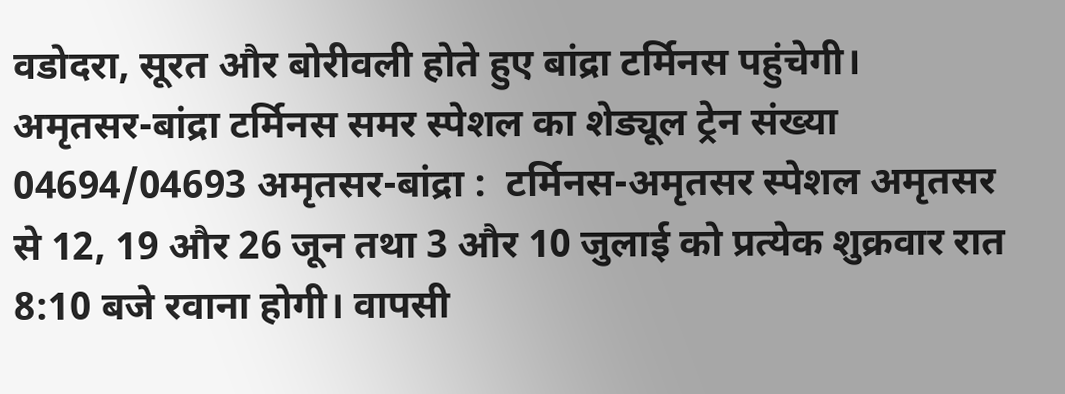वडोदरा, सूरत और बोरीवली होते हुए बांद्रा टर्मिनस पहुंचेगी। अमृतसर-बांद्रा टर्मिनस समर स्पेशल का शेड्यूल ट्रेन संख्या 04694/04693 अमृतसर-बांद्रा :  टर्मिनस-अमृतसर स्पेशल अमृतसर से 12, 19 और 26 जून तथा 3 और 10 जुलाई को प्रत्येक शुक्रवार रात 8:10 बजे रवाना होगी। वापसी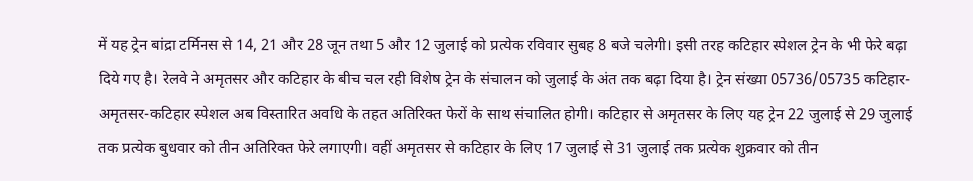में यह ट्रेन बांद्रा टर्मिनस से 14, 21 और 28 जून तथा 5 और 12 जुलाई को प्रत्येक रविवार सुबह 8 बजे चलेगी। इसी तरह कटिहार स्पेशल ट्रेन के भी फेरे बढ़ा दिये गए है। रेलवे ने अमृतसर और कटिहार के बीच चल रही विशेष ट्रेन के संचालन को जुलाई के अंत तक बढ़ा दिया है। ट्रेन संख्या 05736/05735 कटिहार-अमृतसर-कटिहार स्पेशल अब विस्तारित अवधि के तहत अतिरिक्त फेरों के साथ संचालित होगी। कटिहार से अमृतसर के लिए यह ट्रेन 22 जुलाई से 29 जुलाई तक प्रत्येक बुधवार को तीन अतिरिक्त फेरे लगाएगी। वहीं अमृतसर से कटिहार के लिए 17 जुलाई से 31 जुलाई तक प्रत्येक शुक्रवार को तीन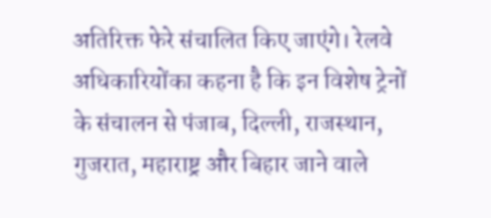अतिरिक्त फेरे संचालित किए जाएंगे। रेलवे अधिकारियोंका कहना है कि इन विशेष ट्रेनों के संचालन से पंजाब, दिल्ली, राजस्थान, गुजरात, महाराष्ट्र और बिहार जाने वाले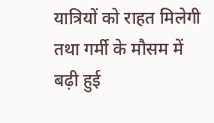यात्रियों को राहत मिलेगी तथा गर्मी के मौसम में बढ़ी हुई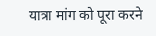यात्रा मांग को पूरा करने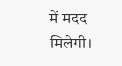में मदद मिलेगी।